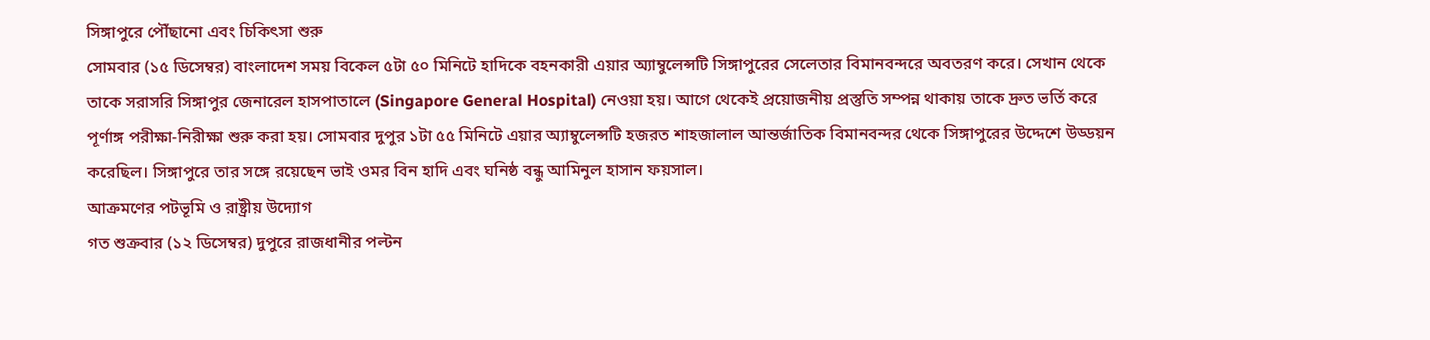সিঙ্গাপুরে পৌঁছানো এবং চিকিৎসা শুরু
সোমবার (১৫ ডিসেম্বর) বাংলাদেশ সময় বিকেল ৫টা ৫০ মিনিটে হাদিকে বহনকারী এয়ার অ্যাম্বুলেন্সটি সিঙ্গাপুরের সেলেতার বিমানবন্দরে অবতরণ করে। সেখান থেকে তাকে সরাসরি সিঙ্গাপুর জেনারেল হাসপাতালে (Singapore General Hospital) নেওয়া হয়। আগে থেকেই প্রয়োজনীয় প্রস্তুতি সম্পন্ন থাকায় তাকে দ্রুত ভর্তি করে পূর্ণাঙ্গ পরীক্ষা-নিরীক্ষা শুরু করা হয়। সোমবার দুপুর ১টা ৫৫ মিনিটে এয়ার অ্যাম্বুলেন্সটি হজরত শাহজালাল আন্তর্জাতিক বিমানবন্দর থেকে সিঙ্গাপুরের উদ্দেশে উড্ডয়ন করেছিল। সিঙ্গাপুরে তার সঙ্গে রয়েছেন ভাই ওমর বিন হাদি এবং ঘনিষ্ঠ বন্ধু আমিনুল হাসান ফয়সাল।
আক্রমণের পটভূমি ও রাষ্ট্রীয় উদ্যোগ
গত শুক্রবার (১২ ডিসেম্বর) দুপুরে রাজধানীর পল্টন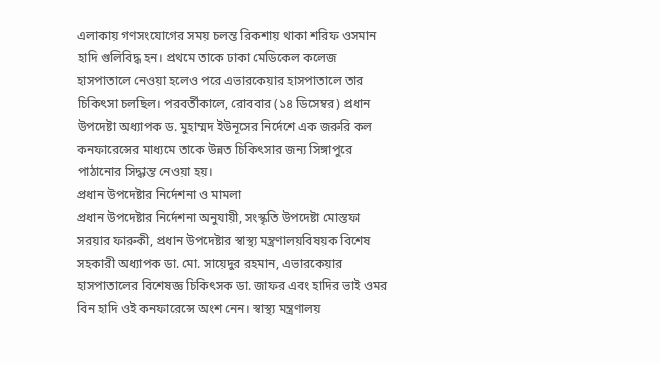এলাকায় গণসংযোগের সময় চলন্ত রিকশায় থাকা শরিফ ওসমান হাদি গুলিবিদ্ধ হন। প্রথমে তাকে ঢাকা মেডিকেল কলেজ হাসপাতালে নেওয়া হলেও পরে এভারকেয়ার হাসপাতালে তার চিকিৎসা চলছিল। পরবর্তীকালে, রোববার (১৪ ডিসেম্বর) প্রধান উপদেষ্টা অধ্যাপক ড. মুহাম্মদ ইউনূসের নির্দেশে এক জরুরি কল কনফারেন্সের মাধ্যমে তাকে উন্নত চিকিৎসার জন্য সিঙ্গাপুরে পাঠানোর সিদ্ধান্ত নেওয়া হয়।
প্রধান উপদেষ্টার নির্দেশনা ও মামলা
প্রধান উপদেষ্টার নির্দেশনা অনুযায়ী, সংস্কৃতি উপদেষ্টা মোস্তফা সরয়ার ফারুকী, প্রধান উপদেষ্টার স্বাস্থ্য মন্ত্রণালয়বিষয়ক বিশেষ সহকারী অধ্যাপক ডা. মো. সায়েদুর রহমান, এভারকেয়ার হাসপাতালের বিশেষজ্ঞ চিকিৎসক ডা. জাফর এবং হাদির ভাই ওমর বিন হাদি ওই কনফারেন্সে অংশ নেন। স্বাস্থ্য মন্ত্রণালয়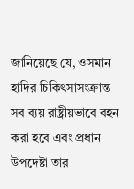জানিয়েছে যে, ওসমান হাদির চিকিৎসাসংক্রান্ত সব ব্যয় রাষ্ট্রীয়ভাবে বহন করা হবে এবং প্রধান উপদেষ্টা তার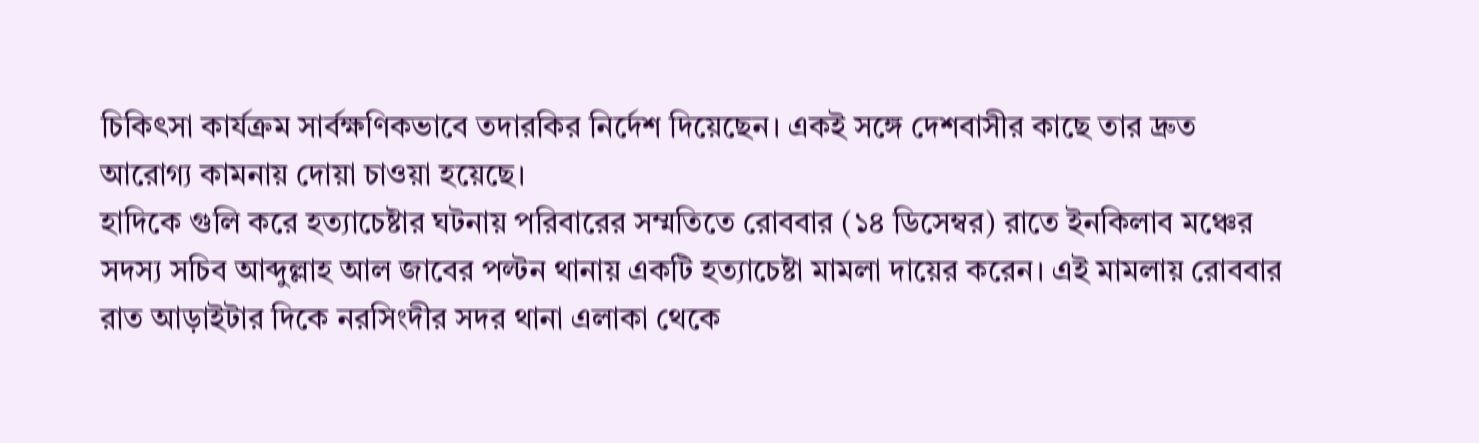চিকিৎসা কার্যক্রম সার্বক্ষণিকভাবে তদারকির নির্দেশ দিয়েছেন। একই সঙ্গে দেশবাসীর কাছে তার দ্রুত আরোগ্য কামনায় দোয়া চাওয়া হয়েছে।
হাদিকে গুলি করে হত্যাচেষ্টার ঘটনায় পরিবারের সম্মতিতে রোববার (১৪ ডিসেম্বর) রাতে ইনকিলাব মঞ্চের সদস্য সচিব আব্দুল্লাহ আল জাবের পল্টন থানায় একটি হত্যাচেষ্টা মামলা দায়ের করেন। এই মামলায় রোববার রাত আড়াইটার দিকে নরসিংদীর সদর থানা এলাকা থেকে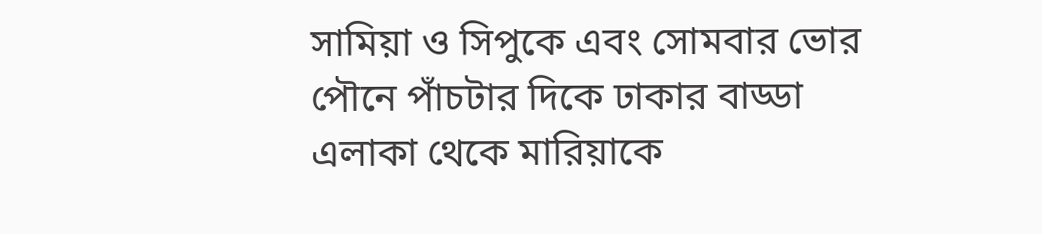সামিয়া ও সিপুকে এবং সোমবার ভোর পৌনে পাঁচটার দিকে ঢাকার বাড্ডা এলাকা থেকে মারিয়াকে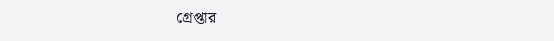গ্রেপ্তার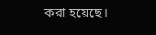করা হয়েছে।